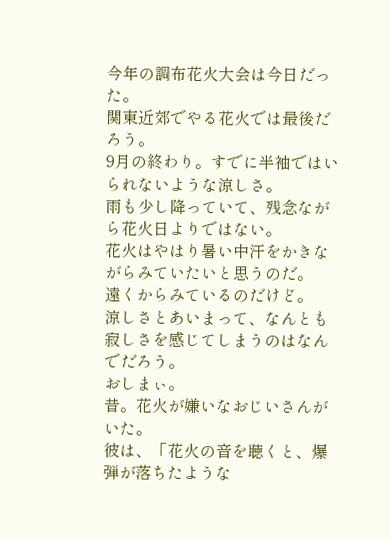今年の調布花火大会は今日だった。
関東近郊でやる花火では最後だろう。
9月の終わり。すでに半袖ではいられないような涼しさ。
雨も少し降っていて、残念ながら花火日よりではない。
花火はやはり暑い中汗をかきながらみていたいと思うのだ。
遠くからみているのだけど。
涼しさとあいまって、なんとも寂しさを感じてしまうのはなんでだろう。
おしまぃ。
昔。花火が嫌いなおじいさんがいた。
彼は、「花火の音を聴くと、爆弾が落ちたような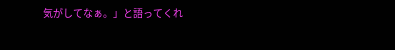気がしてなぁ。」と語ってくれ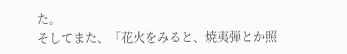た。
そしてまた、「花火をみると、焼夷弾とか照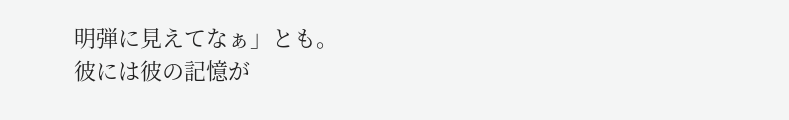明弾に見えてなぁ」とも。
彼には彼の記憶が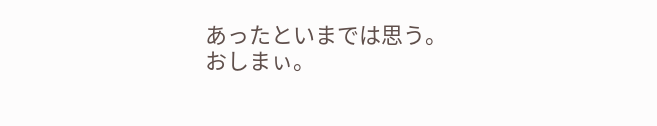あったといまでは思う。
おしまぃ。